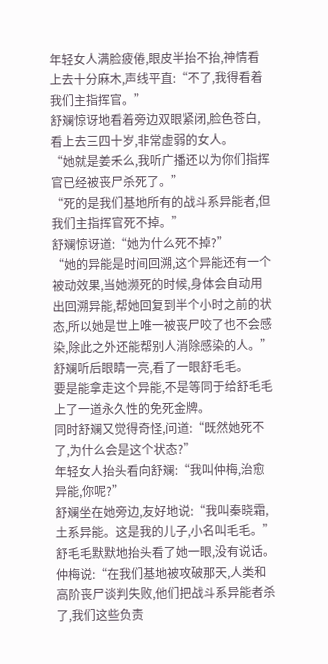年轻女人满脸疲倦,眼皮半抬不抬,神情看上去十分麻木,声线平直:“不了,我得看着我们主指挥官。”
舒斓惊讶地看着旁边双眼紧闭,脸色苍白,看上去三四十岁,非常虚弱的女人。
“她就是姜禾么,我听广播还以为你们指挥官已经被丧尸杀死了。”
“死的是我们基地所有的战斗系异能者,但我们主指挥官死不掉。”
舒斓惊讶道:“她为什么死不掉?”
“她的异能是时间回溯,这个异能还有一个被动效果,当她濒死的时候,身体会自动用出回溯异能,帮她回复到半个小时之前的状态,所以她是世上唯一被丧尸咬了也不会感染,除此之外还能帮别人消除感染的人。”
舒斓听后眼睛一亮,看了一眼舒毛毛。
要是能拿走这个异能,不是等同于给舒毛毛上了一道永久性的免死金牌。
同时舒斓又觉得奇怪,问道:“既然她死不了,为什么会是这个状态?”
年轻女人抬头看向舒斓:“我叫仲梅,治愈异能,你呢?”
舒斓坐在她旁边,友好地说:“我叫秦晓霜,土系异能。这是我的儿子,小名叫毛毛。”
舒毛毛默默地抬头看了她一眼,没有说话。
仲梅说:“在我们基地被攻破那天,人类和高阶丧尸谈判失败,他们把战斗系异能者杀了,我们这些负责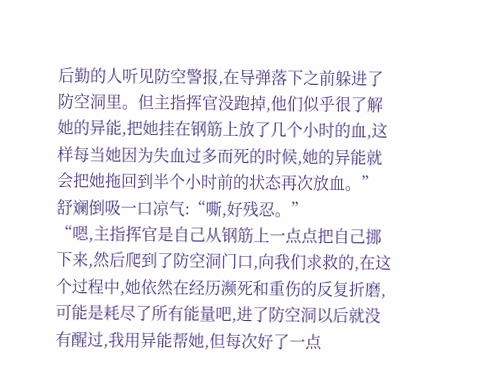后勤的人听见防空警报,在导弹落下之前躲进了防空洞里。但主指挥官没跑掉,他们似乎很了解她的异能,把她挂在钢筋上放了几个小时的血,这样每当她因为失血过多而死的时候,她的异能就会把她拖回到半个小时前的状态再次放血。”
舒斓倒吸一口凉气:“嘶,好残忍。”
“嗯,主指挥官是自己从钢筋上一点点把自己挪下来,然后爬到了防空洞门口,向我们求救的,在这个过程中,她依然在经历濒死和重伤的反复折磨,可能是耗尽了所有能量吧,进了防空洞以后就没有醒过,我用异能帮她,但每次好了一点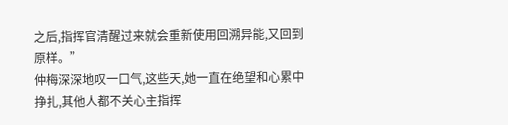之后,指挥官清醒过来就会重新使用回溯异能,又回到原样。”
仲梅深深地叹一口气,这些天,她一直在绝望和心累中挣扎,其他人都不关心主指挥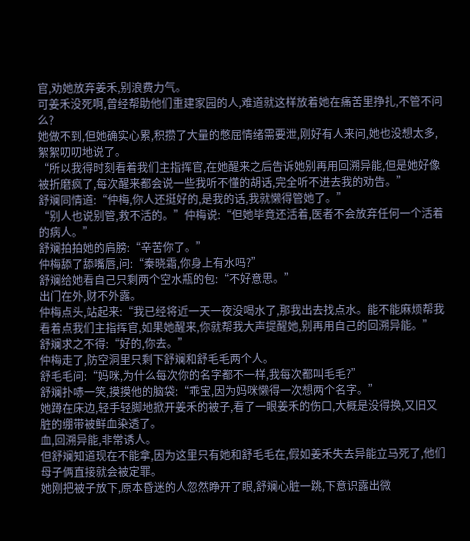官,劝她放弃姜禾,别浪费力气。
可姜禾没死啊,曾经帮助他们重建家园的人,难道就这样放着她在痛苦里挣扎,不管不问么?
她做不到,但她确实心累,积攒了大量的憋屈情绪需要泄,刚好有人来问,她也没想太多,絮絮叨叨地说了。
“所以我得时刻看着我们主指挥官,在她醒来之后告诉她别再用回溯异能,但是她好像被折磨疯了,每次醒来都会说一些我听不懂的胡话,完全听不进去我的劝告。”
舒斓同情道:“仲梅,你人还挺好的,是我的话,我就懒得管她了。”
“别人也说别管,救不活的。”仲梅说:“但她毕竟还活着,医者不会放弃任何一个活着的病人。”
舒斓拍拍她的肩膀:“辛苦你了。”
仲梅舔了舔嘴唇,问:“秦晓霜,你身上有水吗?”
舒斓给她看自己只剩两个空水瓶的包:“不好意思。”
出门在外,财不外露。
仲梅点头,站起来:“我已经将近一天一夜没喝水了,那我出去找点水。能不能麻烦帮我看着点我们主指挥官,如果她醒来,你就帮我大声提醒她,别再用自己的回溯异能。”
舒斓求之不得:“好的,你去。”
仲梅走了,防空洞里只剩下舒斓和舒毛毛两个人。
舒毛毛问:“妈咪,为什么每次你的名字都不一样,我每次都叫毛毛?”
舒斓扑哧一笑,摸摸他的脑袋:“乖宝,因为妈咪懒得一次想两个名字。”
她蹲在床边,轻手轻脚地掀开姜禾的被子,看了一眼姜禾的伤口,大概是没得换,又旧又脏的绷带被鲜血染透了。
血,回溯异能,非常诱人。
但舒斓知道现在不能拿,因为这里只有她和舒毛毛在,假如姜禾失去异能立马死了,他们母子俩直接就会被定罪。
她刚把被子放下,原本昏迷的人忽然睁开了眼,舒斓心脏一跳,下意识露出微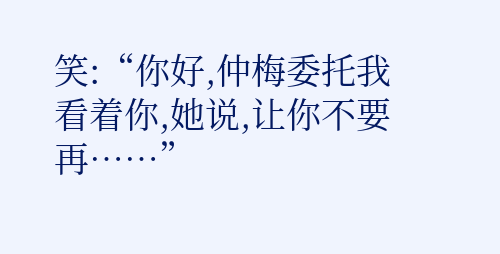笑:“你好,仲梅委托我看着你,她说,让你不要再……”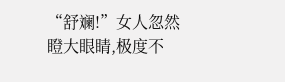“舒斓!”女人忽然瞪大眼睛,极度不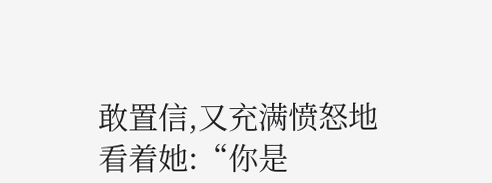敢置信,又充满愤怒地看着她:“你是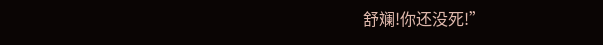舒斓!你还没死!”